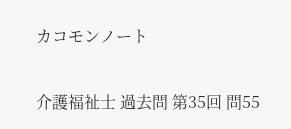カコモンノート

介護福祉士 過去問 第35回 問55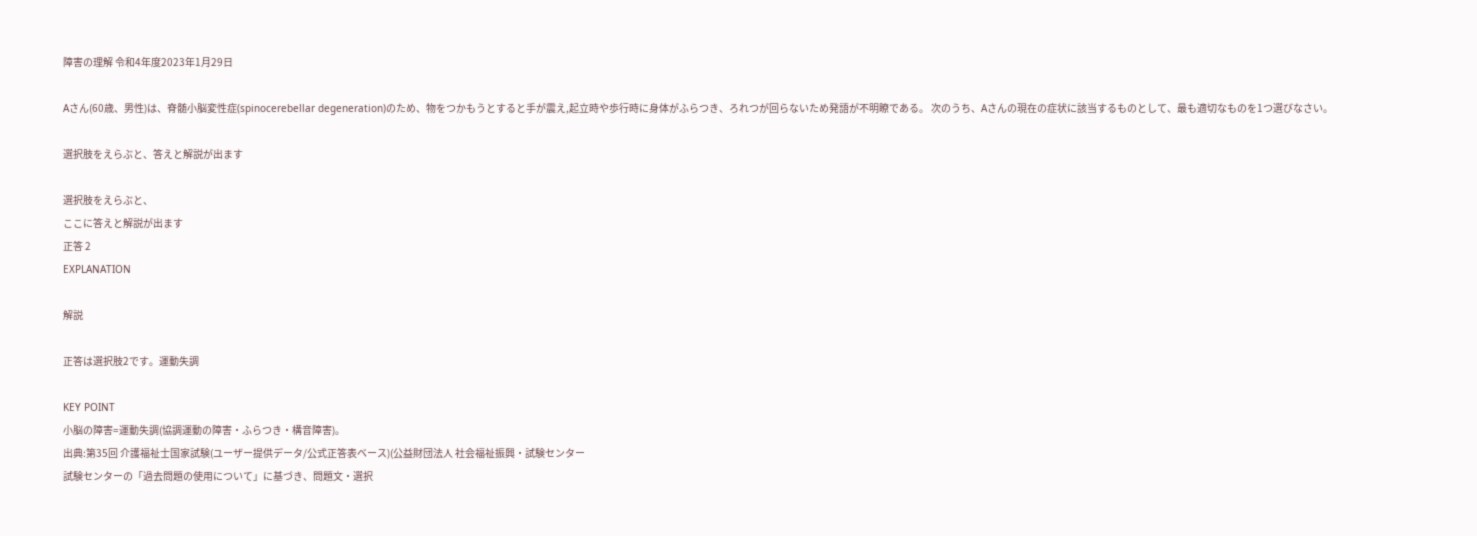障害の理解 令和4年度2023年1月29日

Aさん(60歳、男性)は、脊髄小脳変性症(spinocerebellar degeneration)のため、物をつかもうとすると手が震え,起立時や歩行時に身体がふらつき、ろれつが回らないため発語が不明瞭である。 次のうち、Aさんの現在の症状に該当するものとして、最も適切なものを1つ選びなさい。

選択肢をえらぶと、答えと解説が出ます

選択肢をえらぶと、
ここに答えと解説が出ます
正答 2
EXPLANATION

解説

正答は選択肢2です。運動失調

KEY POINT
小脳の障害=運動失調(協調運動の障害・ふらつき・構音障害)。
出典:第35回 介護福祉士国家試験(ユーザー提供データ/公式正答表ベース)(公益財団法人 社会福祉振興・試験センター
試験センターの「過去問題の使用について」に基づき、問題文・選択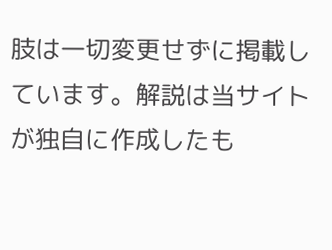肢は一切変更せずに掲載しています。解説は当サイトが独自に作成したも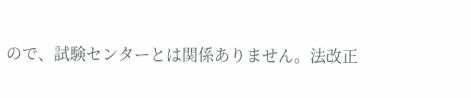ので、試験センターとは関係ありません。法改正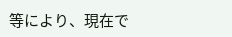等により、現在で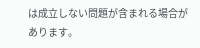は成立しない問題が含まれる場合があります。